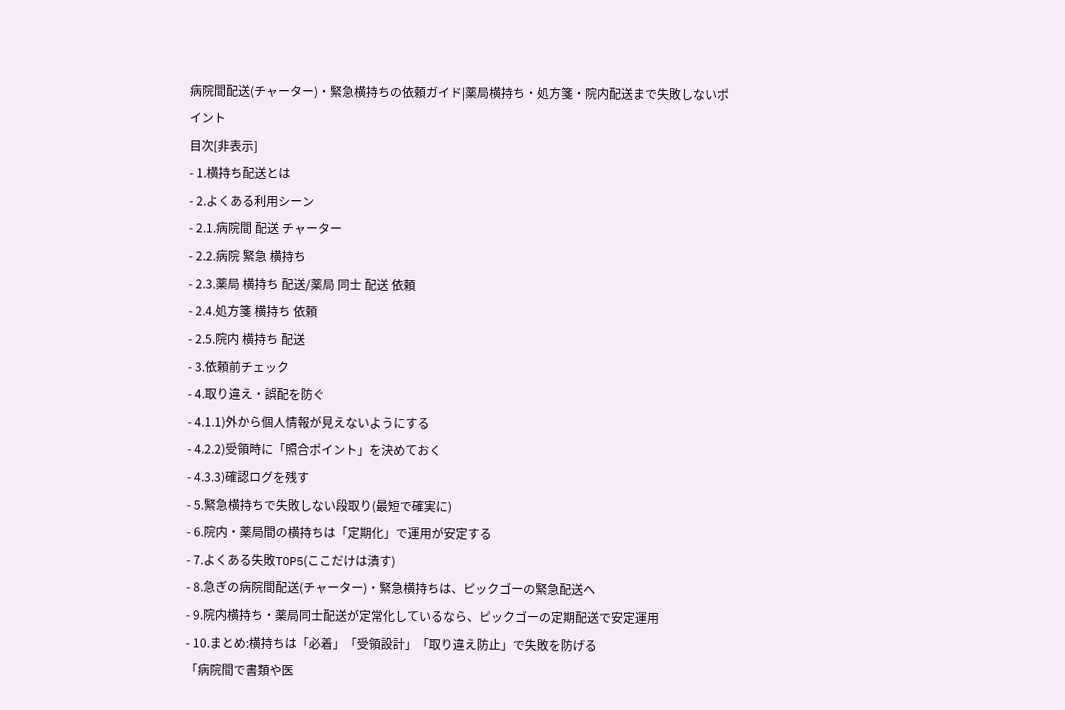病院間配送(チャーター)・緊急横持ちの依頼ガイド|薬局横持ち・処方箋・院内配送まで失敗しないポイント
目次[非表示]
- 1.横持ち配送とは
- 2.よくある利用シーン
- 2.1.病院間 配送 チャーター
- 2.2.病院 緊急 横持ち
- 2.3.薬局 横持ち 配送/薬局 同士 配送 依頼
- 2.4.処方箋 横持ち 依頼
- 2.5.院内 横持ち 配送
- 3.依頼前チェック
- 4.取り違え・誤配を防ぐ
- 4.1.1)外から個人情報が見えないようにする
- 4.2.2)受領時に「照合ポイント」を決めておく
- 4.3.3)確認ログを残す
- 5.緊急横持ちで失敗しない段取り(最短で確実に)
- 6.院内・薬局間の横持ちは「定期化」で運用が安定する
- 7.よくある失敗TOP5(ここだけは潰す)
- 8.急ぎの病院間配送(チャーター)・緊急横持ちは、ピックゴーの緊急配送へ
- 9.院内横持ち・薬局同士配送が定常化しているなら、ピックゴーの定期配送で安定運用
- 10.まとめ:横持ちは「必着」「受領設計」「取り違え防止」で失敗を防げる
「病院間で書類や医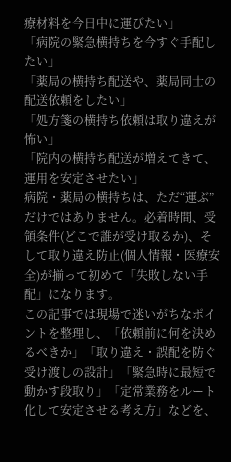療材料を今日中に運びたい」
「病院の緊急横持ちを今すぐ手配したい」
「薬局の横持ち配送や、薬局同士の配送依頼をしたい」
「処方箋の横持ち依頼は取り違えが怖い」
「院内の横持ち配送が増えてきて、運用を安定させたい」
病院・薬局の横持ちは、ただ“運ぶ”だけではありません。必着時間、受領条件(どこで誰が受け取るか)、そして取り違え防止(個人情報・医療安全)が揃って初めて「失敗しない手配」になります。
この記事では現場で迷いがちなポイントを整理し、「依頼前に何を決めるべきか」「取り違え・誤配を防ぐ受け渡しの設計」「緊急時に最短で動かす段取り」「定常業務をルート化して安定させる考え方」などを、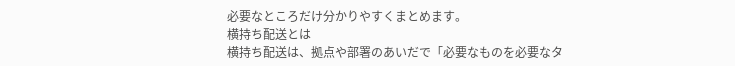必要なところだけ分かりやすくまとめます。
横持ち配送とは
横持ち配送は、拠点や部署のあいだで「必要なものを必要なタ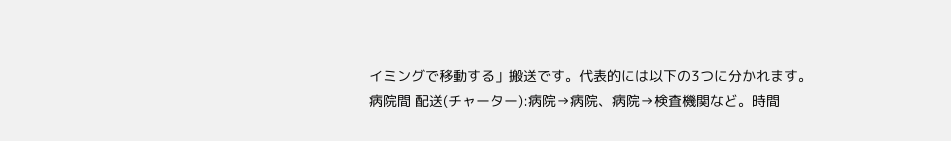イミングで移動する」搬送です。代表的には以下の3つに分かれます。
病院間 配送(チャーター):病院→病院、病院→検査機関など。時間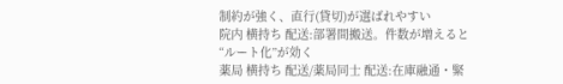制約が強く、直行(貸切)が選ばれやすい
院内 横持ち 配送:部署間搬送。件数が増えると“ルート化”が効く
薬局 横持ち 配送/薬局同士 配送:在庫融通・緊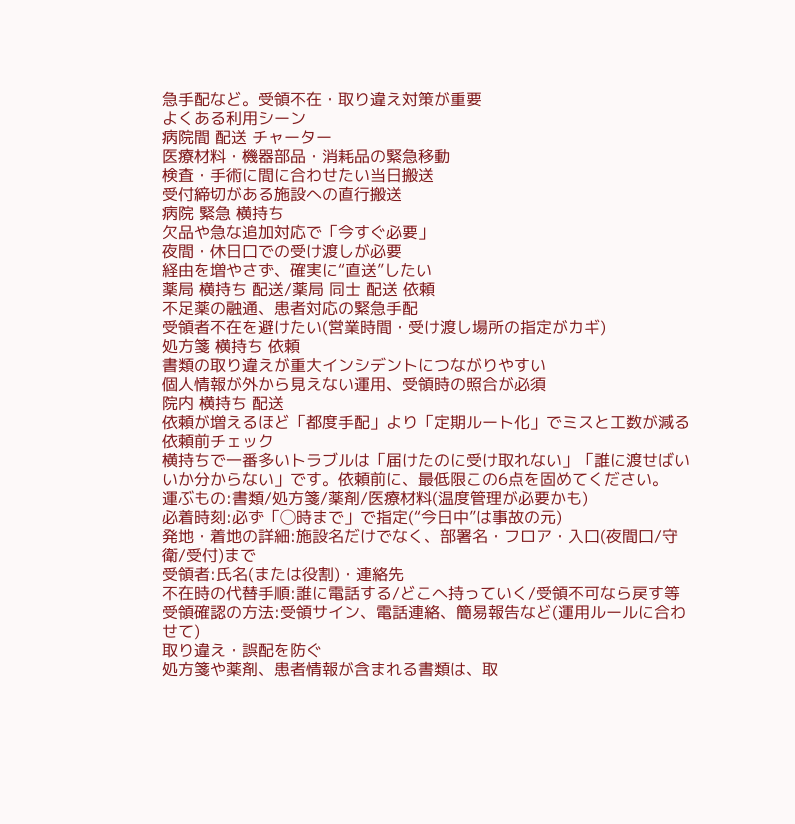急手配など。受領不在・取り違え対策が重要
よくある利用シーン
病院間 配送 チャーター
医療材料・機器部品・消耗品の緊急移動
検査・手術に間に合わせたい当日搬送
受付締切がある施設への直行搬送
病院 緊急 横持ち
欠品や急な追加対応で「今すぐ必要」
夜間・休日口での受け渡しが必要
経由を増やさず、確実に“直送”したい
薬局 横持ち 配送/薬局 同士 配送 依頼
不足薬の融通、患者対応の緊急手配
受領者不在を避けたい(営業時間・受け渡し場所の指定がカギ)
処方箋 横持ち 依頼
書類の取り違えが重大インシデントにつながりやすい
個人情報が外から見えない運用、受領時の照合が必須
院内 横持ち 配送
依頼が増えるほど「都度手配」より「定期ルート化」でミスと工数が減る
依頼前チェック
横持ちで一番多いトラブルは「届けたのに受け取れない」「誰に渡せばいいか分からない」です。依頼前に、最低限この6点を固めてください。
運ぶもの:書類/処方箋/薬剤/医療材料(温度管理が必要かも)
必着時刻:必ず「◯時まで」で指定(“今日中”は事故の元)
発地・着地の詳細:施設名だけでなく、部署名・フロア・入口(夜間口/守衛/受付)まで
受領者:氏名(または役割)・連絡先
不在時の代替手順:誰に電話する/どこへ持っていく/受領不可なら戻す等
受領確認の方法:受領サイン、電話連絡、簡易報告など(運用ルールに合わせて)
取り違え・誤配を防ぐ
処方箋や薬剤、患者情報が含まれる書類は、取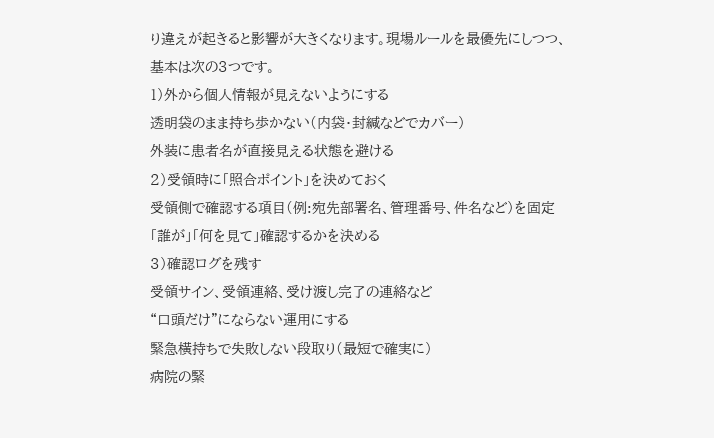り違えが起きると影響が大きくなります。現場ルールを最優先にしつつ、基本は次の3つです。
1)外から個人情報が見えないようにする
透明袋のまま持ち歩かない(内袋・封緘などでカバー)
外装に患者名が直接見える状態を避ける
2)受領時に「照合ポイント」を決めておく
受領側で確認する項目(例:宛先部署名、管理番号、件名など)を固定
「誰が」「何を見て」確認するかを決める
3)確認ログを残す
受領サイン、受領連絡、受け渡し完了の連絡など
“口頭だけ”にならない運用にする
緊急横持ちで失敗しない段取り(最短で確実に)
病院の緊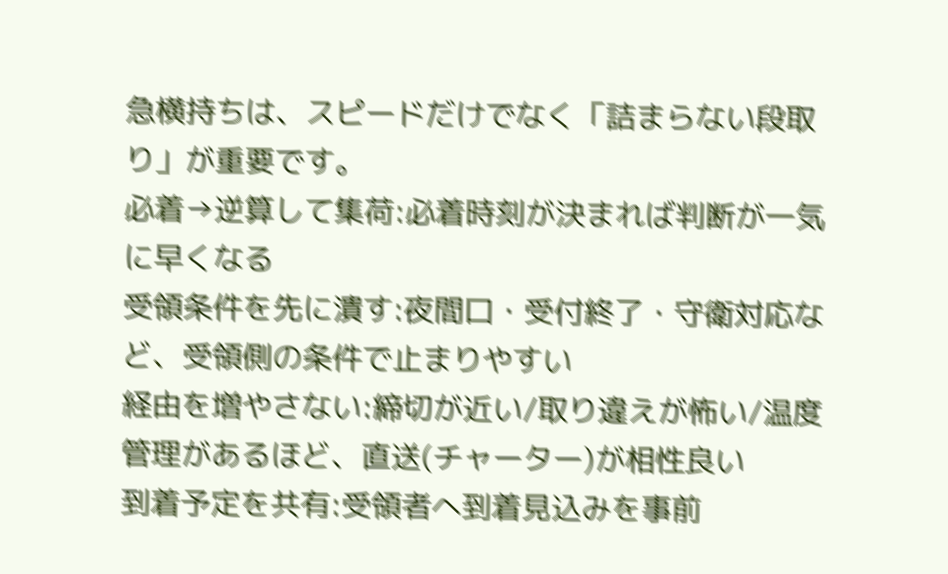急横持ちは、スピードだけでなく「詰まらない段取り」が重要です。
必着→逆算して集荷:必着時刻が決まれば判断が一気に早くなる
受領条件を先に潰す:夜間口・受付終了・守衛対応など、受領側の条件で止まりやすい
経由を増やさない:締切が近い/取り違えが怖い/温度管理があるほど、直送(チャーター)が相性良い
到着予定を共有:受領者へ到着見込みを事前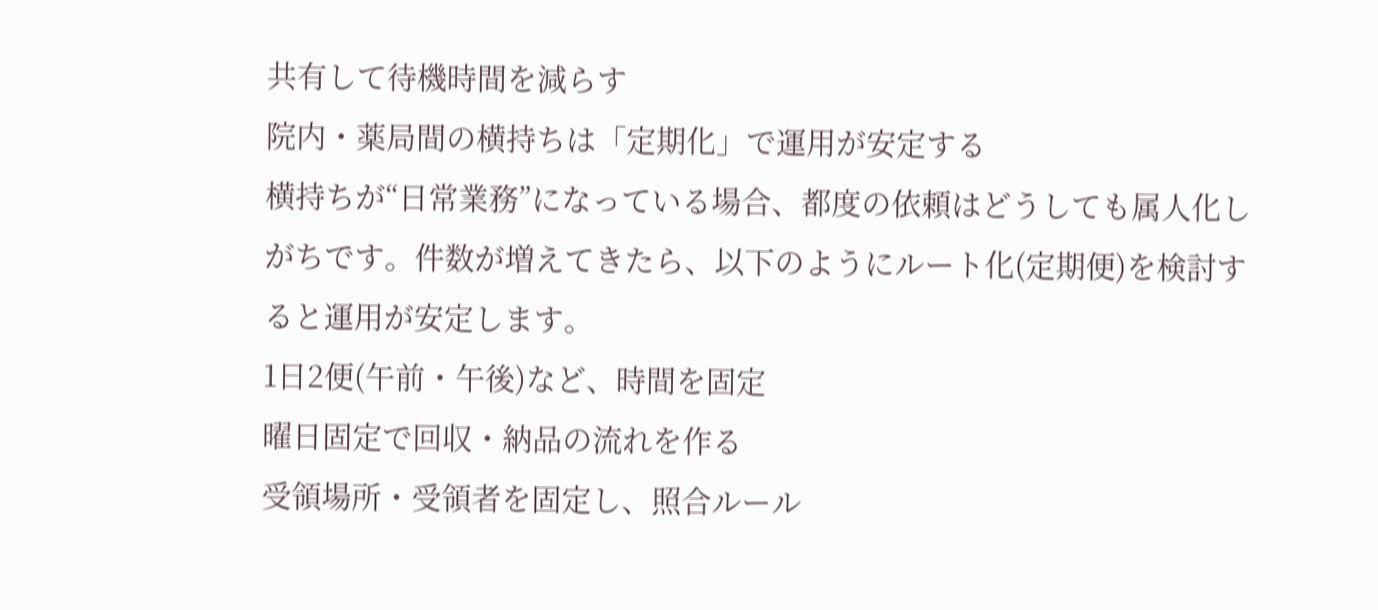共有して待機時間を減らす
院内・薬局間の横持ちは「定期化」で運用が安定する
横持ちが“日常業務”になっている場合、都度の依頼はどうしても属人化しがちです。件数が増えてきたら、以下のようにルート化(定期便)を検討すると運用が安定します。
1日2便(午前・午後)など、時間を固定
曜日固定で回収・納品の流れを作る
受領場所・受領者を固定し、照合ルール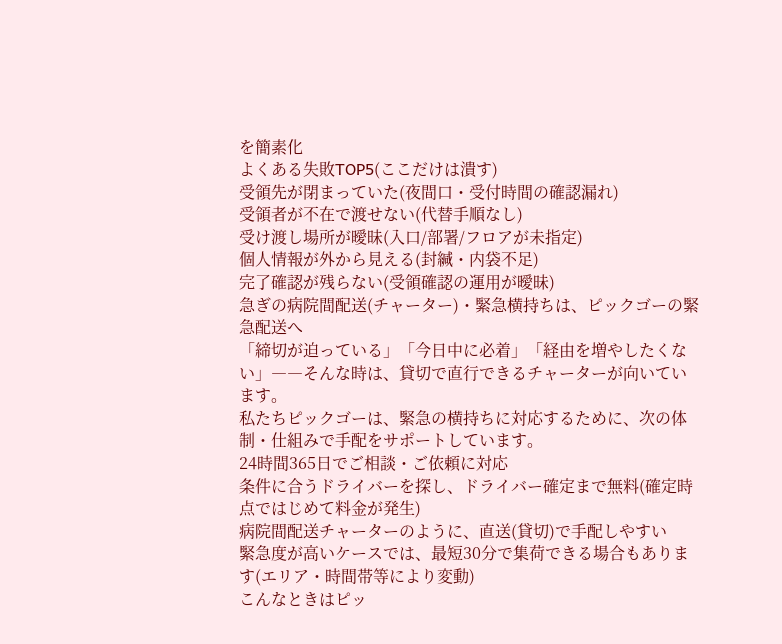を簡素化
よくある失敗TOP5(ここだけは潰す)
受領先が閉まっていた(夜間口・受付時間の確認漏れ)
受領者が不在で渡せない(代替手順なし)
受け渡し場所が曖昧(入口/部署/フロアが未指定)
個人情報が外から見える(封緘・内袋不足)
完了確認が残らない(受領確認の運用が曖昧)
急ぎの病院間配送(チャーター)・緊急横持ちは、ピックゴーの緊急配送へ
「締切が迫っている」「今日中に必着」「経由を増やしたくない」――そんな時は、貸切で直行できるチャーターが向いています。
私たちピックゴーは、緊急の横持ちに対応するために、次の体制・仕組みで手配をサポートしています。
24時間365日でご相談・ご依頼に対応
条件に合うドライバーを探し、ドライバー確定まで無料(確定時点ではじめて料金が発生)
病院間配送チャーターのように、直送(貸切)で手配しやすい
緊急度が高いケースでは、最短30分で集荷できる場合もあります(エリア・時間帯等により変動)
こんなときはピッ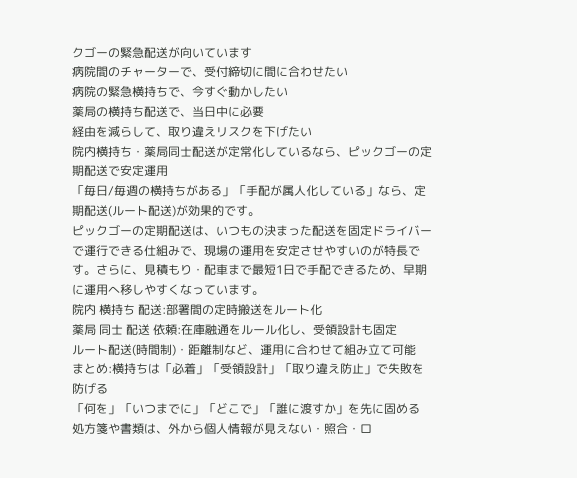クゴーの緊急配送が向いています
病院間のチャーターで、受付締切に間に合わせたい
病院の緊急横持ちで、今すぐ動かしたい
薬局の横持ち配送で、当日中に必要
経由を減らして、取り違えリスクを下げたい
院内横持ち・薬局同士配送が定常化しているなら、ピックゴーの定期配送で安定運用
「毎日/毎週の横持ちがある」「手配が属人化している」なら、定期配送(ルート配送)が効果的です。
ピックゴーの定期配送は、いつもの決まった配送を固定ドライバーで運行できる仕組みで、現場の運用を安定させやすいのが特長です。さらに、見積もり・配車まで最短1日で手配できるため、早期に運用へ移しやすくなっています。
院内 横持ち 配送:部署間の定時搬送をルート化
薬局 同士 配送 依頼:在庫融通をルール化し、受領設計も固定
ルート配送(時間制)・距離制など、運用に合わせて組み立て可能
まとめ:横持ちは「必着」「受領設計」「取り違え防止」で失敗を防げる
「何を」「いつまでに」「どこで」「誰に渡すか」を先に固める
処方箋や書類は、外から個人情報が見えない・照合・ロ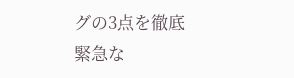グの3点を徹底
緊急な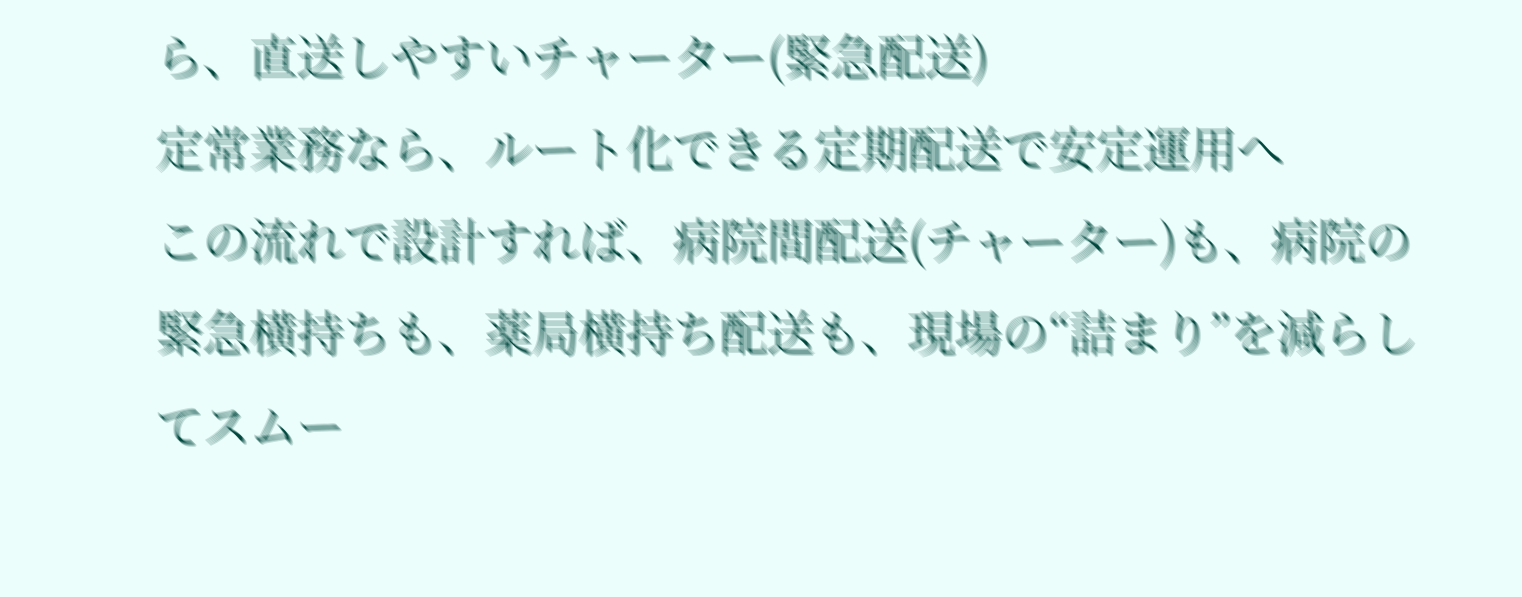ら、直送しやすいチャーター(緊急配送)
定常業務なら、ルート化できる定期配送で安定運用へ
この流れで設計すれば、病院間配送(チャーター)も、病院の緊急横持ちも、薬局横持ち配送も、現場の“詰まり”を減らしてスムー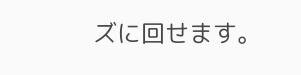ズに回せます。